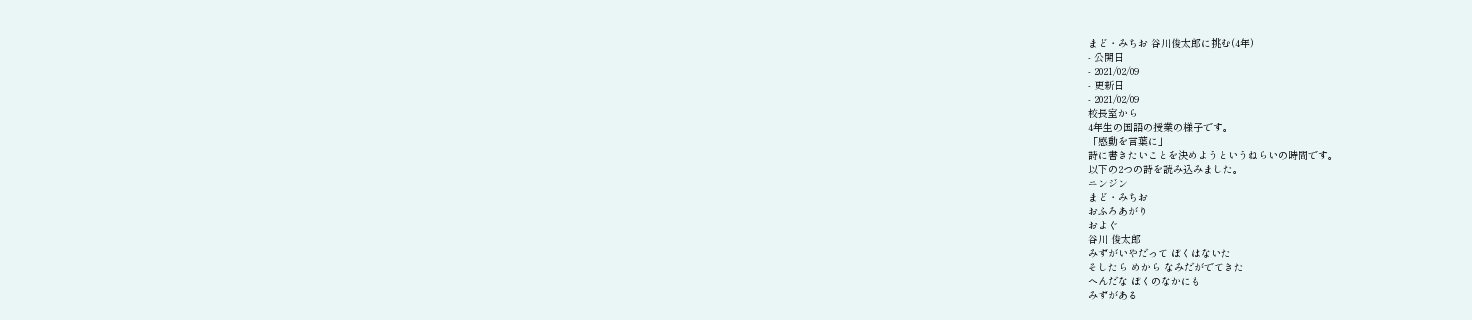まど・みちお 谷川俊太郎に挑む(4年)
- 公開日
- 2021/02/09
- 更新日
- 2021/02/09
校長室から
4年生の国語の授業の様子です。
「感動を言葉に」
詩に書きたいことを決めようというねらいの時間です。
以下の2つの詩を読み込みました。
ニンジン
まど・みちお
おふろあがり
およぐ
谷川 俊太郎
みずがいやだって ぼくはないた
そしたら めから なみだがでてきた
へんだな ぼくのなかにも
みずがある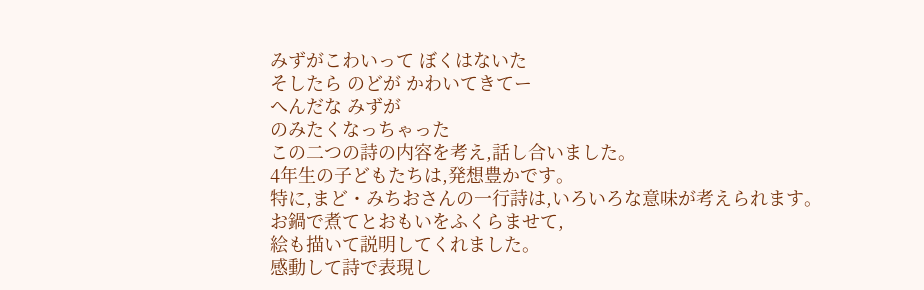みずがこわいって ぼくはないた
そしたら のどが かわいてきてー
へんだな みずが
のみたくなっちゃった
この二つの詩の内容を考え,話し合いました。
4年生の子どもたちは,発想豊かです。
特に,まど・みちおさんの一行詩は,いろいろな意味が考えられます。
お鍋で煮てとおもいをふくらませて,
絵も描いて説明してくれました。
感動して詩で表現し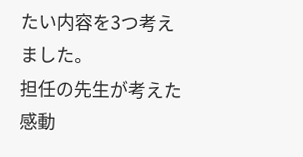たい内容を3つ考えました。
担任の先生が考えた感動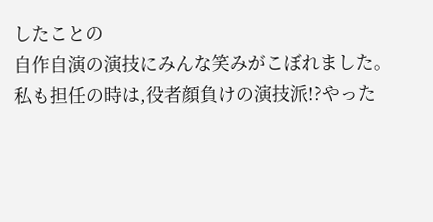したことの
自作自演の演技にみんな笑みがこぼれました。
私も担任の時は,役者顔負けの演技派!?やった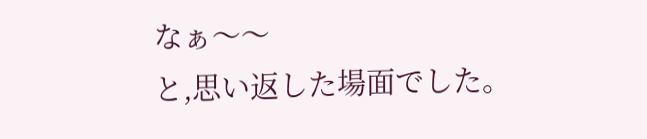なぁ〜〜
と,思い返した場面でした。